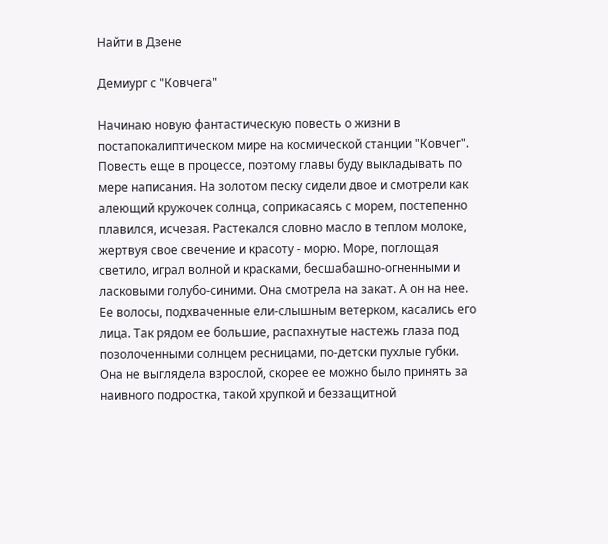Найти в Дзене

Демиург с "Ковчега"

Начинаю новую фантастическую повесть о жизни в постапокалиптическом мире на космической станции "Ковчег". Повесть еще в процессе, поэтому главы буду выкладывать по мере написания. На золотом песку сидели двое и смотрели как алеющий кружочек солнца, соприкасаясь с морем, постепенно плавился, исчезая. Растекался словно масло в теплом молоке, жертвуя свое свечение и красоту - морю. Море, поглощая светило, играл волной и красками, бесшабашно-огненными и ласковыми голубо-синими. Она смотрела на закат. А он на нее. Ее волосы, подхваченные ели-слышным ветерком, касались его лица. Так рядом ее большие, распахнутые настежь глаза под позолоченными солнцем ресницами, по-детски пухлые губки. Она не выглядела взрослой, скорее ее можно было принять за наивного подростка, такой хрупкой и беззащитной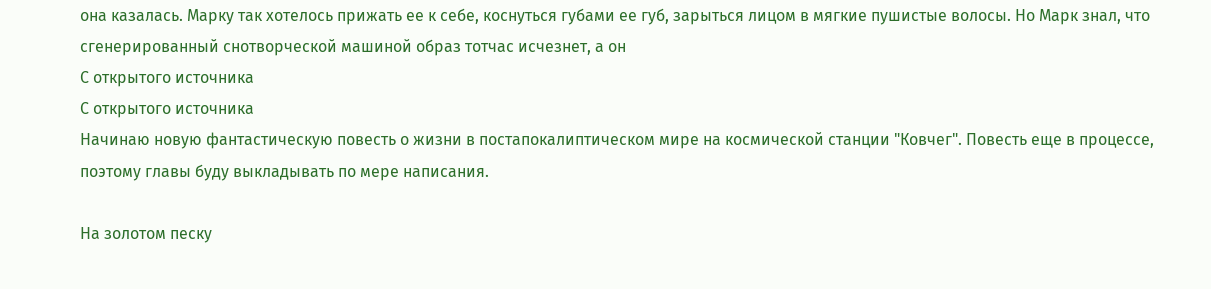она казалась. Марку так хотелось прижать ее к себе, коснуться губами ее губ, зарыться лицом в мягкие пушистые волосы. Но Марк знал, что сгенерированный снотворческой машиной образ тотчас исчезнет, а он
С открытого источника
С открытого источника
Начинаю новую фантастическую повесть о жизни в постапокалиптическом мире на космической станции "Ковчег". Повесть еще в процессе, поэтому главы буду выкладывать по мере написания.

На золотом песку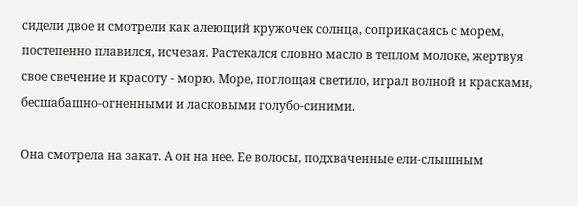сидели двое и смотрели как алеющий кружочек солнца, соприкасаясь с морем, постепенно плавился, исчезая. Растекался словно масло в теплом молоке, жертвуя свое свечение и красоту - морю. Море, поглощая светило, играл волной и красками, бесшабашно-огненными и ласковыми голубо-синими.

Она смотрела на закат. А он на нее. Ее волосы, подхваченные ели-слышным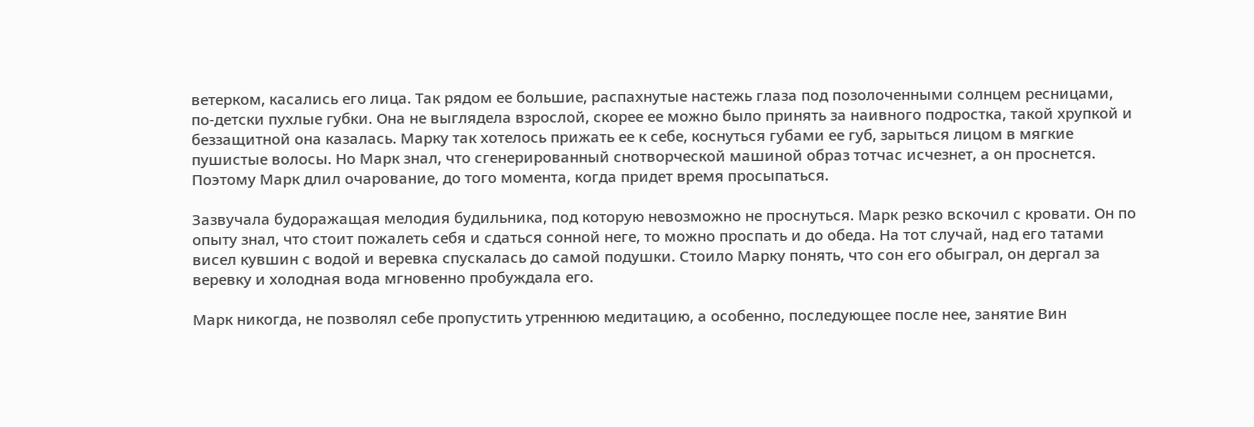ветерком, касались его лица. Так рядом ее большие, распахнутые настежь глаза под позолоченными солнцем ресницами, по-детски пухлые губки. Она не выглядела взрослой, скорее ее можно было принять за наивного подростка, такой хрупкой и беззащитной она казалась. Марку так хотелось прижать ее к себе, коснуться губами ее губ, зарыться лицом в мягкие пушистые волосы. Но Марк знал, что сгенерированный снотворческой машиной образ тотчас исчезнет, а он проснется. Поэтому Марк длил очарование, до того момента, когда придет время просыпаться.

Зазвучала будоражащая мелодия будильника, под которую невозможно не проснуться. Марк резко вскочил с кровати. Он по опыту знал, что стоит пожалеть себя и сдаться сонной неге, то можно проспать и до обеда. На тот случай, над его татами висел кувшин с водой и веревка спускалась до самой подушки. Стоило Марку понять, что сон его обыграл, он дергал за веревку и холодная вода мгновенно пробуждала его.

Марк никогда, не позволял себе пропустить утреннюю медитацию, а особенно, последующее после нее, занятие Вин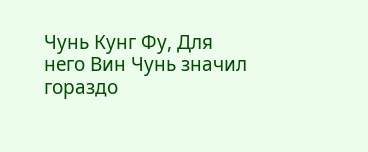Чунь Кунг Фу, Для него Вин Чунь значил гораздо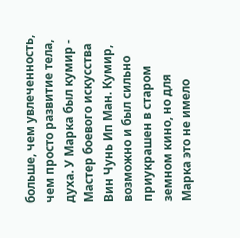больше, чем увлеченность, чем просто развитие тела, духа. У Марка был кумир - Мастер боевого искусства Вин Чунь Ип Ман. Кумир, возможно и был сильно приукрашен в старом земном кино, но для Марка это не имело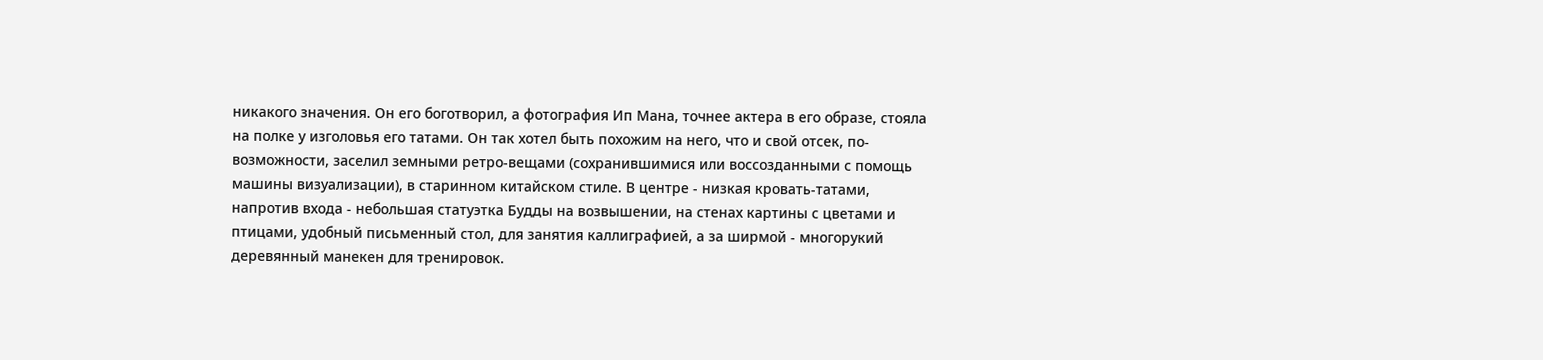никакого значения. Он его боготворил, а фотография Ип Мана, точнее актера в его образе, стояла на полке у изголовья его татами. Он так хотел быть похожим на него, что и свой отсек, по-возможности, заселил земными ретро-вещами (сохранившимися или воссозданными с помощь машины визуализации), в старинном китайском стиле. В центре - низкая кровать-татами, напротив входа - небольшая статуэтка Будды на возвышении, на стенах картины с цветами и птицами, удобный письменный стол, для занятия каллиграфией, а за ширмой - многорукий деревянный манекен для тренировок.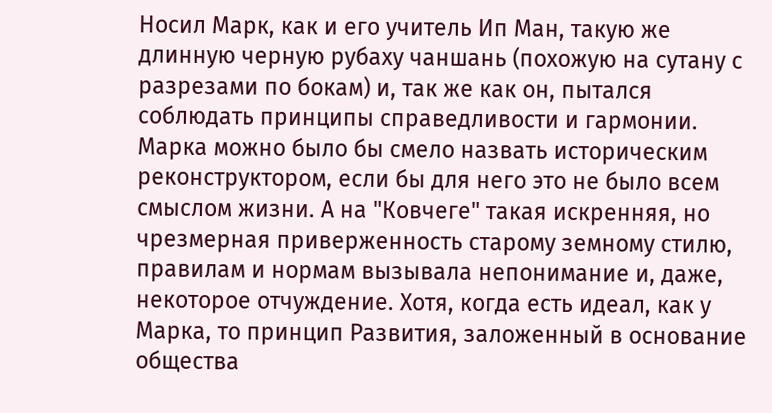Носил Марк, как и его учитель Ип Ман, такую же длинную черную рубаху чаншань (похожую на сутану с разрезами по бокам) и, так же как он, пытался соблюдать принципы справедливости и гармонии. Марка можно было бы смело назвать историческим реконструктором, если бы для него это не было всем смыслом жизни. А на "Ковчеге" такая искренняя, но чрезмерная приверженность старому земному стилю, правилам и нормам вызывала непонимание и, даже, некоторое отчуждение. Хотя, когда есть идеал, как у Марка, то принцип Развития, заложенный в основание общества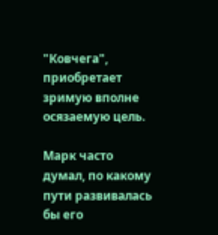"Ковчега", приобретает зримую вполне осязаемую цель.

Марк часто думал, по какому пути развивалась бы его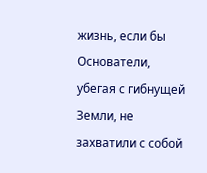жизнь, если бы Основатели, убегая с гибнущей Земли, не захватили с собой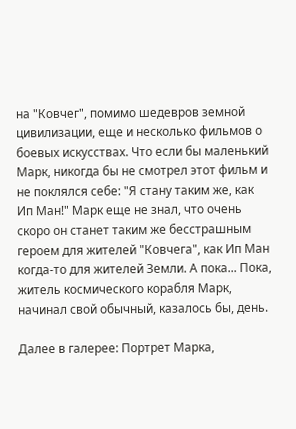на "Ковчег", помимо шедевров земной цивилизации, еще и несколько фильмов о боевых искусствах. Что если бы маленький Марк, никогда бы не смотрел этот фильм и не поклялся себе: "Я стану таким же, как Ип Ман!" Марк еще не знал, что очень скоро он станет таким же бесстрашным героем для жителей "Ковчега", как Ип Ман когда-то для жителей Земли. А пока... Пока, житель космического корабля Марк, начинал свой обычный, казалось бы, день.

Далее в галерее: Портрет Марка,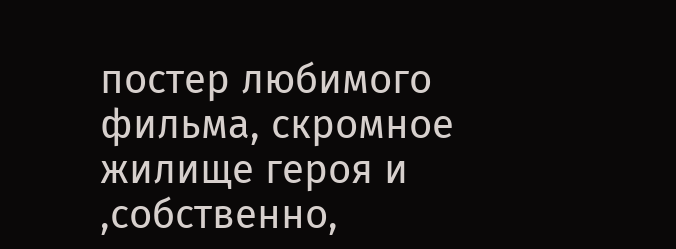постер любимого фильма, скромное жилище героя и ,собственно,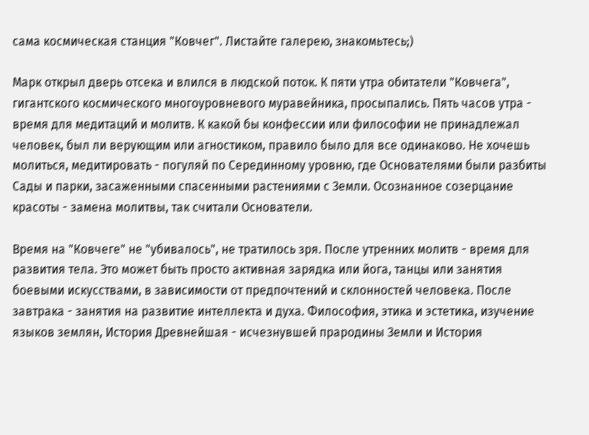сама космическая станция "Ковчег". Листайте галерею, знакомьтесь;)

Марк открыл дверь отсека и влился в людской поток. К пяти утра обитатели "Ковчега", гигантского космического многоуровневого муравейника, просыпались. Пять часов утра - время для медитаций и молитв. К какой бы конфессии или философии не принадлежал человек, был ли верующим или агностиком, правило было для все одинаково. Не хочешь молиться, медитировать - погуляй по Серединному уровню, где Основателями были разбиты Сады и парки, засаженными спасенными растениями с Земли. Осознанное созерцание красоты - замена молитвы, так считали Основатели.

Время на "Ковчеге" не "убивалось", не тратилось зря. После утренних молитв - время для развития тела. Это может быть просто активная зарядка или йога, танцы или занятия боевыми искусствами, в зависимости от предпочтений и склонностей человека. После завтрака - занятия на развитие интеллекта и духа. Философия, этика и эстетика, изучение языков землян, История Древнейшая - исчезнувшей прародины Земли и История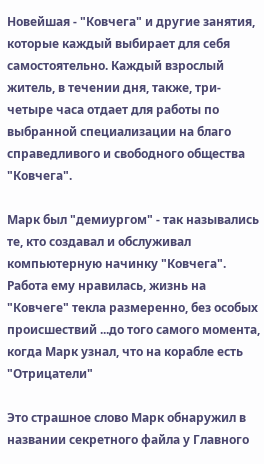Новейшая - "Ковчега" и другие занятия, которые каждый выбирает для себя самостоятельно. Каждый взрослый житель, в течении дня, также, три-четыре часа отдает для работы по выбранной специализации на благо справедливого и свободного общества "Ковчега".

Марк был "демиургом" - так назывались те, кто создавал и обслуживал компьютерную начинку "Ковчега". Работа ему нравилась, жизнь на "Ковчеге" текла размеренно, без особых происшествий ...до того самого момента, когда Марк узнал, что на корабле есть "Отрицатели"

Это страшное слово Марк обнаружил в названии секретного файла у Главного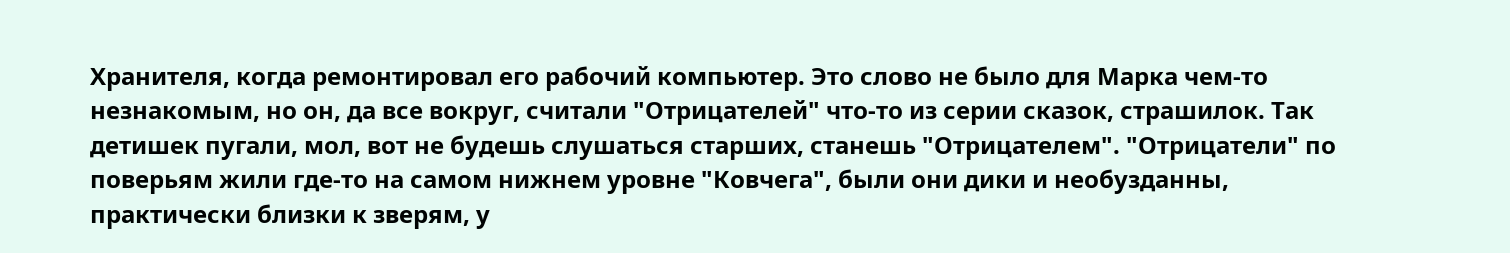Хранителя, когда ремонтировал его рабочий компьютер. Это слово не было для Марка чем-то незнакомым, но он, да все вокруг, считали "Отрицателей" что-то из серии сказок, страшилок. Так детишек пугали, мол, вот не будешь слушаться старших, станешь "Отрицателем". "Отрицатели" по поверьям жили где-то на самом нижнем уровне "Ковчега", были они дики и необузданны, практически близки к зверям, у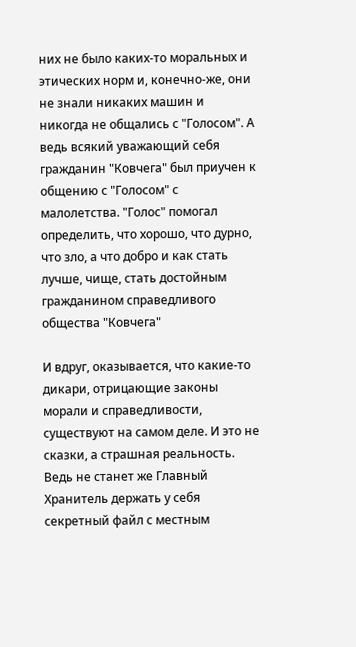них не было каких-то моральных и этических норм и, конечно-же, они не знали никаких машин и никогда не общались с "Голосом". А ведь всякий уважающий себя гражданин "Ковчега" был приучен к общению с "Голосом" с малолетства. "Голос" помогал определить, что хорошо, что дурно, что зло, а что добро и как стать лучше, чище, стать достойным гражданином справедливого общества "Ковчега"

И вдруг, оказывается, что какие-то дикари, отрицающие законы морали и справедливости, существуют на самом деле. И это не сказки, а страшная реальность. Ведь не станет же Главный Хранитель держать у себя секретный файл с местным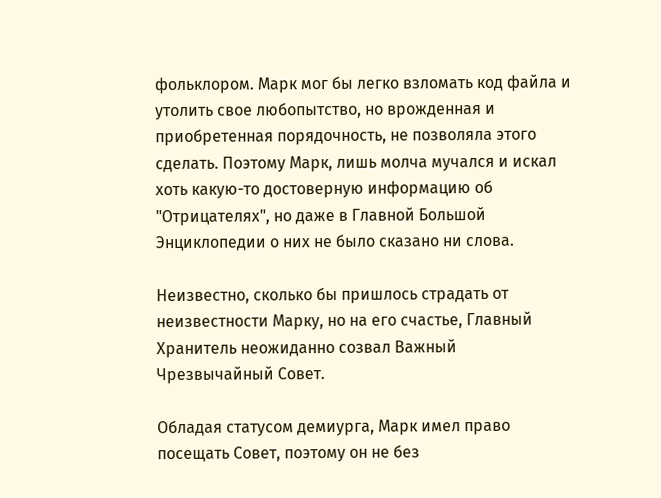фольклором. Марк мог бы легко взломать код файла и утолить свое любопытство, но врожденная и приобретенная порядочность, не позволяла этого сделать. Поэтому Марк, лишь молча мучался и искал хоть какую-то достоверную информацию об "Отрицателях", но даже в Главной Большой Энциклопедии о них не было сказано ни слова.

Неизвестно, сколько бы пришлось страдать от неизвестности Марку, но на его счастье, Главный Хранитель неожиданно созвал Важный Чрезвычайный Совет.

Обладая статусом демиурга, Марк имел право посещать Совет, поэтому он не без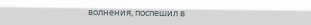волнения, поспешил в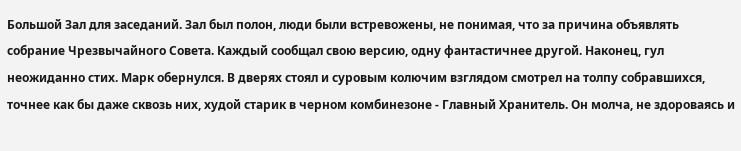Большой Зал для заседаний. Зал был полон, люди были встревожены, не понимая, что за причина объявлять собрание Чрезвычайного Совета. Каждый сообщал свою версию, одну фантастичнее другой. Наконец, гул неожиданно стих. Марк обернулся. В дверях стоял и суровым колючим взглядом смотрел на толпу собравшихся, точнее как бы даже сквозь них, худой старик в черном комбинезоне - Главный Хранитель. Он молча, не здороваясь и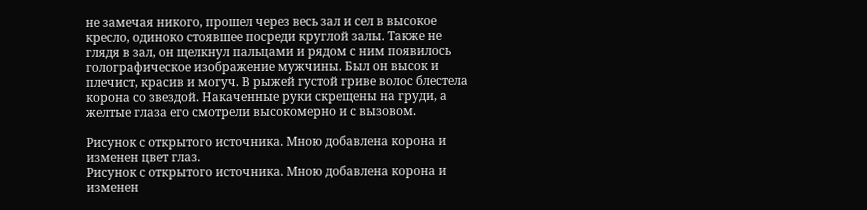не замечая никого, прошел через весь зал и сел в высокое кресло, одиноко стоявшее посреди круглой залы. Также не глядя в зал, он щелкнул пальцами и рядом с ним появилось голографическое изображение мужчины. Был он высок и плечист, красив и могуч. В рыжей густой гриве волос блестела корона со звездой. Накаченные руки скрещены на груди, а желтые глаза его смотрели высокомерно и с вызовом.

Рисунок с открытого источника. Мною добавлена корона и изменен цвет глаз.
Рисунок с открытого источника. Мною добавлена корона и изменен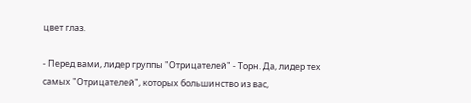цвет глаз.

- Перед вами, лидер группы "Отрицателей" - Торн. Да, лидер тех самых "Отрицателей", которых большинство из вас,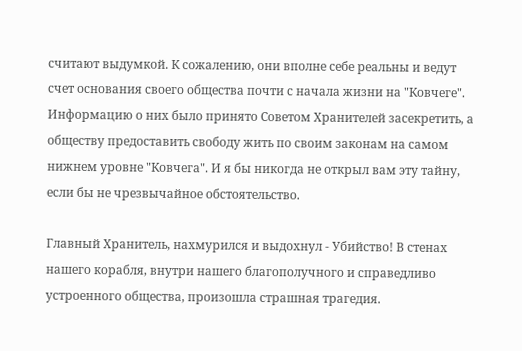считают выдумкой. К сожалению, они вполне себе реальны и ведут счет основания своего общества почти с начала жизни на "Ковчеге". Информацию о них было принято Советом Хранителей засекретить, а обществу предоставить свободу жить по своим законам на самом нижнем уровне "Ковчега". И я бы никогда не открыл вам эту тайну, если бы не чрезвычайное обстоятельство.

Главный Хранитель, нахмурился и выдохнул - Убийство! В стенах нашего корабля, внутри нашего благополучного и справедливо устроенного общества, произошла страшная трагедия.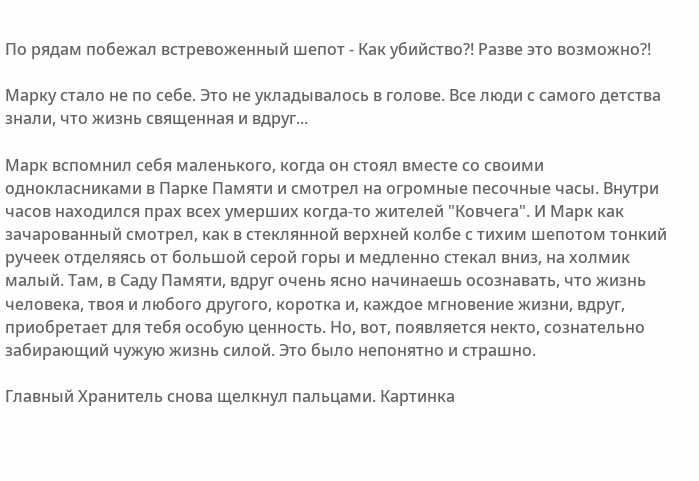По рядам побежал встревоженный шепот - Как убийство?! Разве это возможно?!

Марку стало не по себе. Это не укладывалось в голове. Все люди с самого детства знали, что жизнь священная и вдруг...

Марк вспомнил себя маленького, когда он стоял вместе со своими однокласниками в Парке Памяти и смотрел на огромные песочные часы. Внутри часов находился прах всех умерших когда-то жителей "Ковчега". И Марк как зачарованный смотрел, как в стеклянной верхней колбе с тихим шепотом тонкий ручеек отделяясь от большой серой горы и медленно стекал вниз, на холмик малый. Там, в Саду Памяти, вдруг очень ясно начинаешь осознавать, что жизнь человека, твоя и любого другого, коротка и, каждое мгновение жизни, вдруг, приобретает для тебя особую ценность. Но, вот, появляется некто, сознательно забирающий чужую жизнь силой. Это было непонятно и страшно.

Главный Хранитель снова щелкнул пальцами. Картинка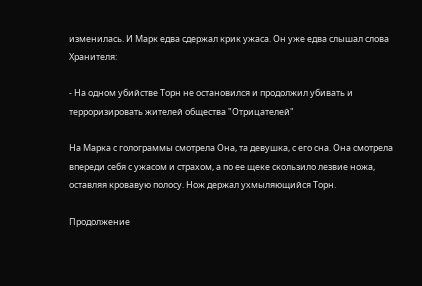изменилась. И Марк едва сдержал крик ужаса. Он уже едва слышал слова Хранителя:

- На одном убийстве Торн не остановился и продолжил убивать и терроризировать жителей общества "Отрицателей"

На Марка с голограммы смотрела Она, та девушка, с его сна. Она смотрела впереди себя с ужасом и страхом, а по ее щеке скользило лезвие ножа, оставляя кровавую полосу. Нож держал ухмыляющийся Торн.

Продолжение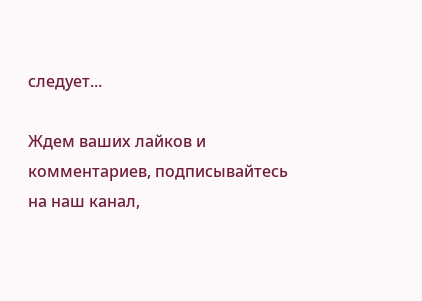следует...

Ждем ваших лайков и комментариев, подписывайтесь на наш канал,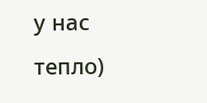у нас тепло)